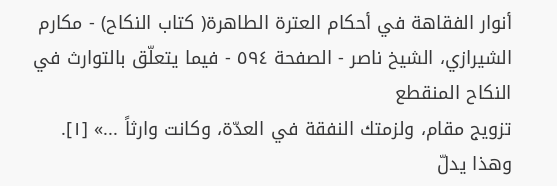أنوار الفقاهة في أحكام العترة الطاهرة( كتاب النكاح) - مكارم الشيرازي، الشيخ ناصر - الصفحة ٥٩٤ - فيما يتعلّق بالتوارث في النكاح المنقطع
تزويج مقام، ولزمتك النفقة في العدّة، وكانت وارثاً ...» [١].
وهذا يدلّ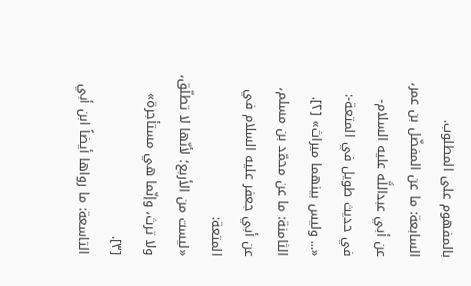بالمفهوم على المطلوب.
السابعة: ما عن المفضّل بن عمر، عن أبي عبداللَّه عليه السلام- في حديث طويل في المتعة-:
«... وليس بينهما ميراث» [٢].
الثامنة: ما عن محمّد بن مسلم، عن أبي جعفر عليه السلام في المتعة:
«ليست من الأربع؛ لأنّها لا تطلّق، ولا ترث، وإنّما هي مستأجرة» [٣].
التاسعة: ما رواها أيضاً ابن أبي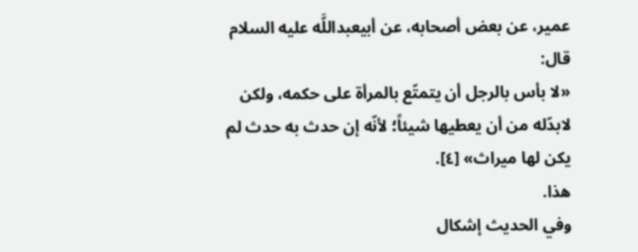عمير، عن بعض أصحابه، عن أبيعبداللَّه عليه السلام قال:
«لا بأس بالرجل أن يتمتّع بالمرأة على حكمه، ولكن لابدّله من أن يعطيها شيئاً؛ لأنّه إن حدث به حدث لم يكن لها ميراث» [٤].
هذا.
وفي الحديث إشكال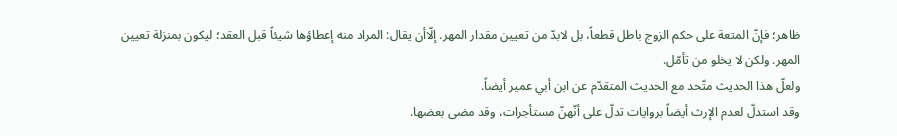ظاهر؛ فإنّ المتعة على حكم الزوج باطل قطعاً، بل لابدّ من تعيين مقدار المهر. إلّاأن يقال: المراد منه إعطاؤها شيئاً قبل العقد؛ ليكون بمنزلة تعيين المهر. ولكن لا يخلو من تأمّل.
ولعلّ هذا الحديث متّحد مع الحديث المتقدّم عن ابن أبي عمير أيضاً.
وقد استدلّ لعدم الإرث أيضاً بروايات تدلّ على أنّهنّ مستأجرات، وقد مضى بعضها.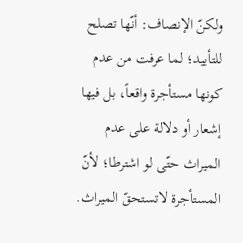ولكنّ الإنصاف: أنّها تصلح للتأييد؛ لما عرفت من عدم كونها مستأجرة واقعاً، بل فيها إشعار أو دلالة على عدم الميراث حتّى لو اشترطا؛ لأنّ المستأجرة لاتستحقّ الميراث.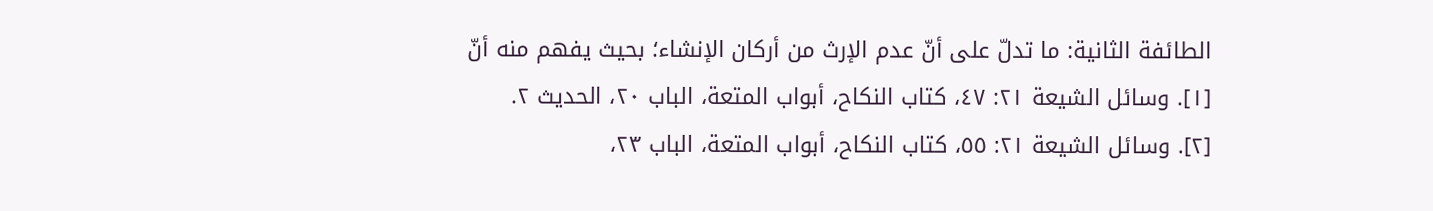الطائفة الثانية: ما تدلّ على أنّ عدم الإرث من أركان الإنشاء؛ بحيث يفهم منه أنّ
[١]. وسائل الشيعة ٢١: ٤٧، كتاب النكاح، أبواب المتعة، الباب ٢٠، الحديث ٢.
[٢]. وسائل الشيعة ٢١: ٥٥، كتاب النكاح، أبواب المتعة، الباب ٢٣،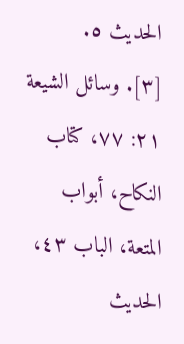الحديث ٥.
[٣]. وسائل الشيعة ٢١: ٧٧، كتاب النكاح، أبواب المتعة، الباب ٤٣، الحديث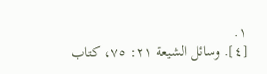١.
[٤]. وسائل الشيعة ٢١: ٧٥، كتاب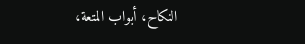النكاح، أبواب المتعة،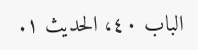الباب ٤٠، الحديث ١.